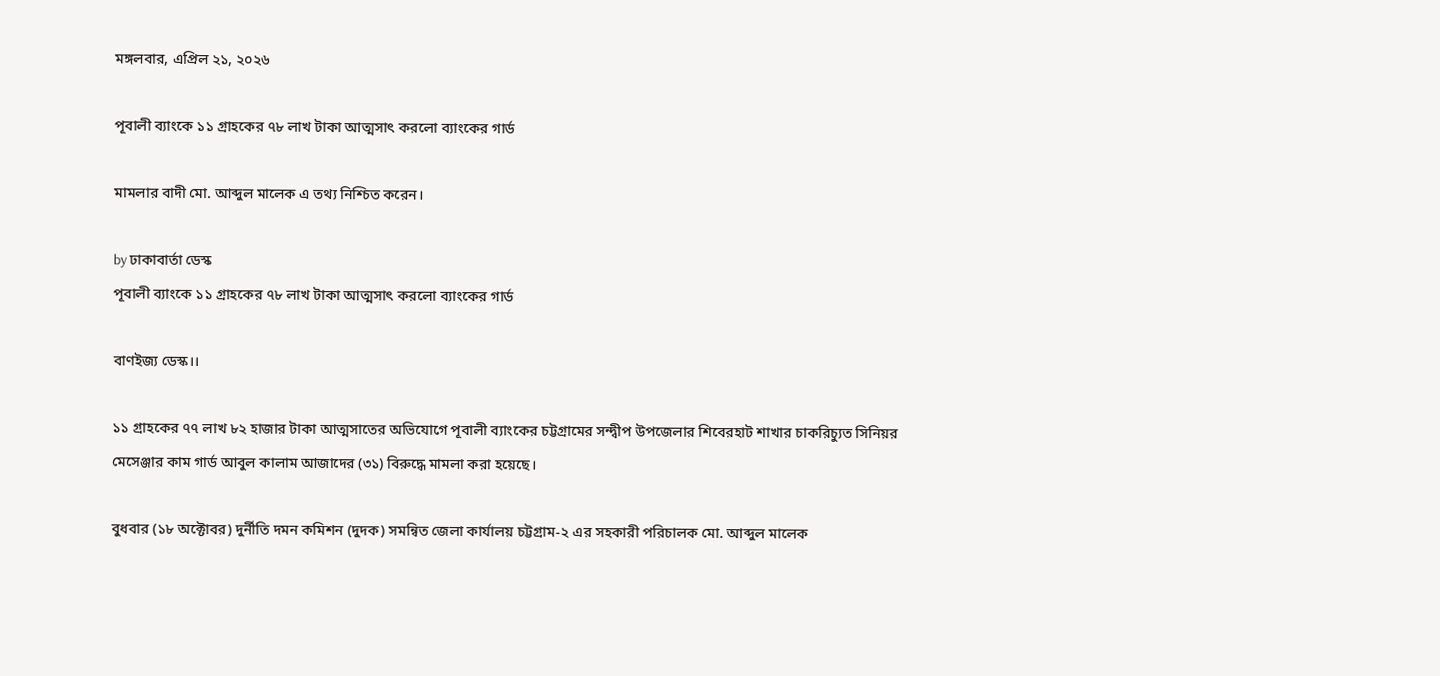মঙ্গলবার, এপ্রিল ২১, ২০২৬

পূবালী ব্যাংকে ১১ গ্রাহকের ৭৮ লাখ টাকা আত্মসাৎ করলো ব্যাংকের গার্ড

মামলার বাদী মো. আব্দুল মালেক এ তথ্য নিশ্চিত করেন।

by ঢাকাবার্তা ডেস্ক
পূবালী ব্যাংকে ১১ গ্রাহকের ৭৮ লাখ টাকা আত্মসাৎ করলো ব্যাংকের গার্ড

বাণইজ্য ডেস্ক।।

১১ গ্রাহকের ৭৭ লাখ ৮২ হাজার টাকা আত্মসাতের অভিযোগে পূবালী ব্যাংকের চট্টগ্রামের সন্দ্বীপ উপজেলার শিবেরহাট শাখার চাকরিচ্যুত সিনিয়র মেসেঞ্জার কাম গার্ড আবুল কালাম আজাদের (৩১) বিরুদ্ধে মামলা করা হয়েছে।

বুধবার (১৮ অক্টোবর) দুর্নীতি দমন কমিশন (দুদক) সমন্বিত জেলা কার্যালয় চট্টগ্রাম-২ এর সহকারী পরিচালক মো. আব্দুল মালেক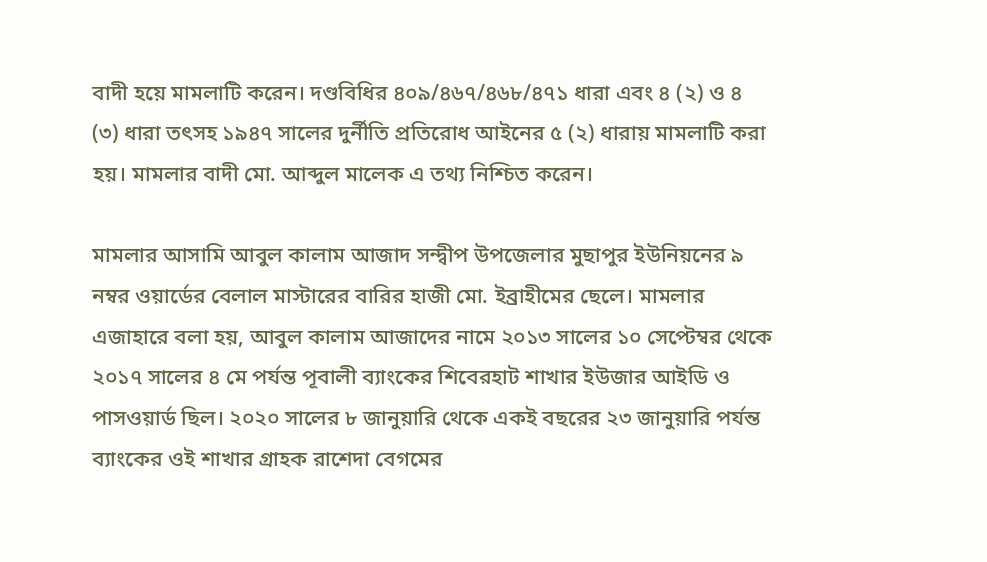বাদী হয়ে মামলাটি করেন। দণ্ডবিধির ৪০৯/৪৬৭/৪৬৮/৪৭১ ধারা এবং ৪ (২) ও ৪ (৩) ধারা তৎসহ ১৯৪৭ সালের দুর্নীতি প্রতিরোধ আইনের ৫ (২) ধারায় মামলাটি করা হয়। মামলার বাদী মো. আব্দুল মালেক এ তথ্য নিশ্চিত করেন।

মামলার আসামি আবুল কালাম আজাদ সন্দ্বীপ উপজেলার মুছাপুর ইউনিয়নের ৯ নম্বর ওয়ার্ডের বেলাল মাস্টারের বারির হাজী মো. ইব্রাহীমের ছেলে। মামলার এজাহারে বলা হয়, আবুল কালাম আজাদের নামে ২০১৩ সালের ১০ সেপ্টেম্বর থেকে ২০১৭ সালের ৪ মে পর্যন্ত পূবালী ব্যাংকের শিবেরহাট শাখার ইউজার আইডি ও পাসওয়ার্ড ছিল। ২০২০ সালের ৮ জানুয়ারি থেকে একই বছরের ২৩ জানুয়ারি পর্যন্ত ব্যাংকের ওই শাখার গ্রাহক রাশেদা বেগমের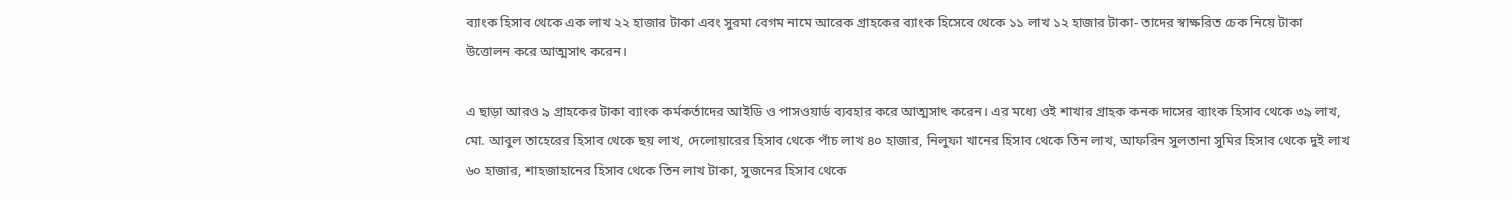ব্যাংক হিসাব থেকে এক লাখ ২২ হাজার টাকা এবং সুরমা বেগম নামে আরেক গ্রাহকের ব্যাংক হিসেবে থেকে ১১ লাখ ১২ হাজার টাকা- তাদের স্বাক্ষরিত চেক নিয়ে টাকা উত্তোলন করে আত্মসাৎ করেন।

এ ছাড়া আরও ৯ গ্রাহকের টাকা ব্যাংক কর্মকর্তাদের আইডি ও পাসওয়ার্ড ব্যবহার করে আত্মসাৎ করেন। এর মধ্যে ওই শাখার গ্রাহক কনক দাসের ব্যাংক হিসাব থেকে ৩৯ লাখ, মো. আবুল তাহেরের হিসাব থেকে ছয় লাখ, দেলোয়ারের হিসাব থেকে পাঁচ লাখ ৪০ হাজার, নিলুফা খানের হিসাব থেকে তিন লাখ, আফরিন সুলতানা সুমির হিসাব থেকে দুই লাখ ৬০ হাজার, শাহজাহানের হিসাব থেকে তিন লাখ টাকা, সুজনের হিসাব থেকে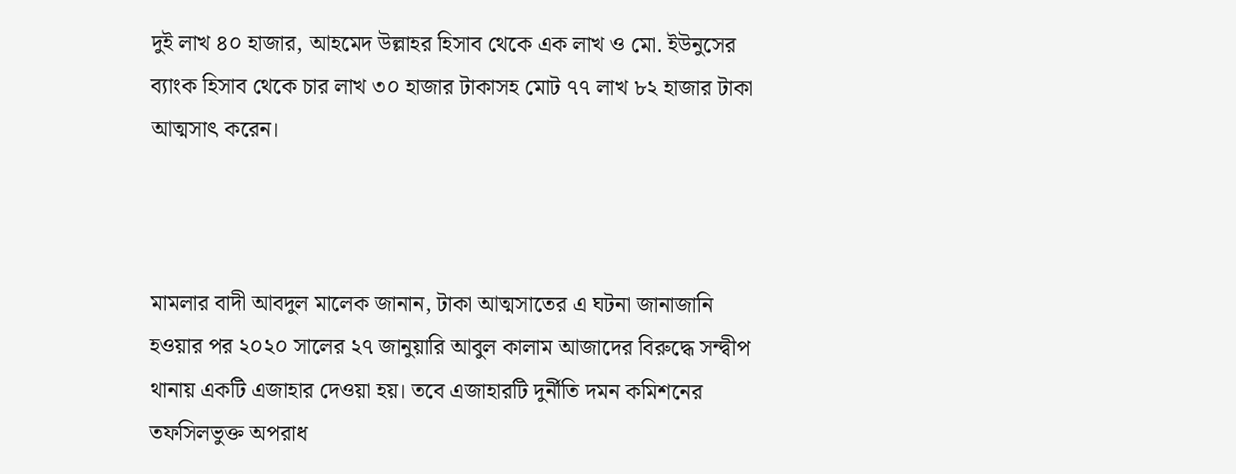দুই লাখ ৪০ হাজার, আহমেদ উল্লাহর হিসাব থেকে এক লাখ ও মো. ইউনুসের ব্যাংক হিসাব থেকে চার লাখ ৩০ হাজার টাকাসহ মোট ৭৭ লাখ ৮২ হাজার টাকা আত্মসাৎ করেন।



মামলার বাদী আবদুল মালেক জানান, টাকা আত্মসাতের এ ঘটনা জানাজানি হওয়ার পর ২০২০ সালের ২৭ জানুয়ারি আবুল কালাম আজাদের বিরুদ্ধে সন্দ্বীপ থানায় একটি এজাহার দেওয়া হয়। তবে এজাহারটি দুর্নীতি দমন কমিশনের তফসিলভুক্ত অপরাধ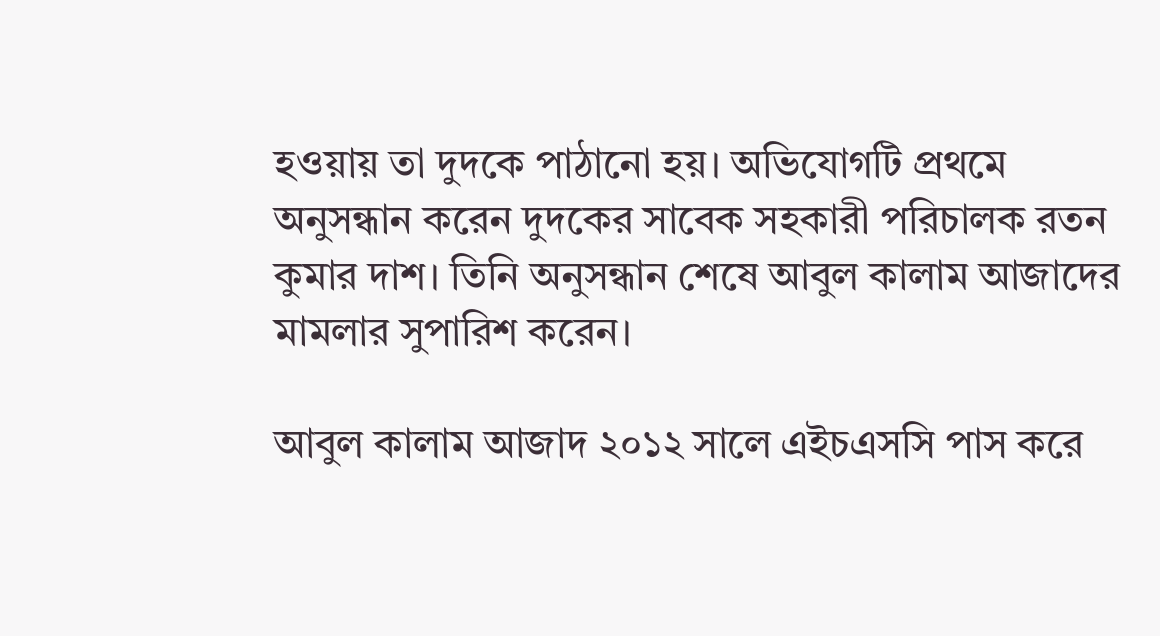হওয়ায় তা দুদকে পাঠানো হয়। অভিযোগটি প্রথমে অনুসন্ধান করেন দুদকের সাবেক সহকারী পরিচালক রতন কুমার দাশ। তিনি অনুসন্ধান শেষে আবুল কালাম আজাদের মামলার সুপারিশ করেন।

আবুল কালাম আজাদ ২০১২ সালে এইচএসসি পাস করে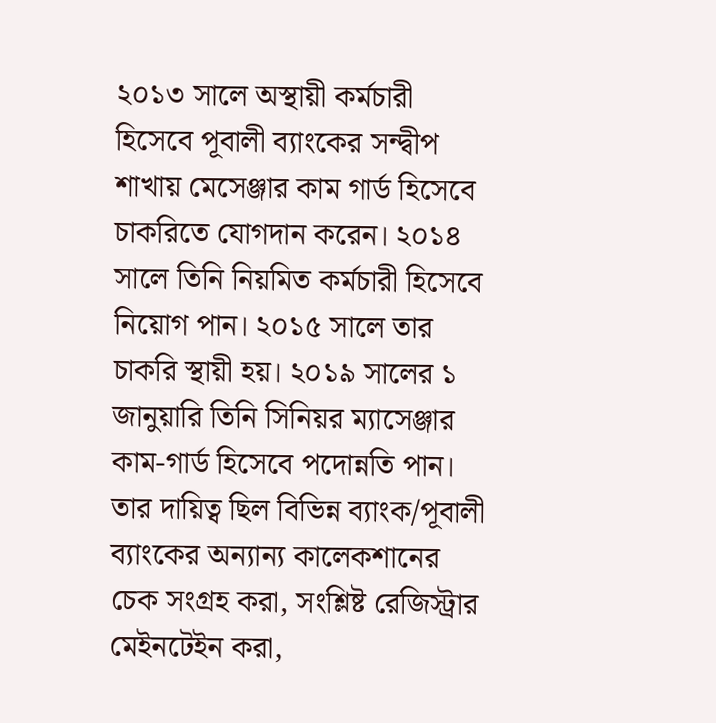২০১৩ সালে অস্থায়ী কর্মচারী হিসেবে পূবালী ব্যাংকের সন্দ্বীপ শাখায় মেসেঞ্জার কাম গার্ড হিসেবে চাকরিতে যোগদান করেন। ২০১৪ সালে তিনি নিয়মিত কর্মচারী হিসেবে নিয়োগ পান। ২০১৫ সালে তার চাকরি স্থায়ী হয়। ২০১৯ সালের ১ জানুয়ারি তিনি সিনিয়র ম্যাসেঞ্জার কাম-গার্ড হিসেবে পদোন্নতি পান। তার দায়িত্ব ছিল বিভিন্ন ব্যাংক/পূবালী ব্যাংকের অন্যান্য কালেকশানের চেক সংগ্রহ করা, সংশ্লিষ্ট রেজিস্ট্রার মেইনটেইন করা,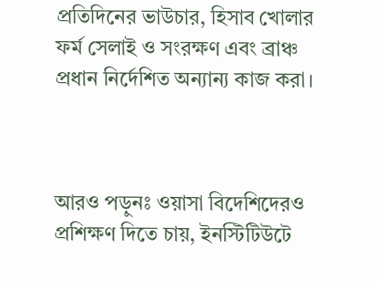প্রতিদিনের ভাউচার, হিসাব খোলার ফর্ম সেলাই ও সংরক্ষণ এবং ব্রাঞ্চ প্রধান নির্দেশিত অন্যান্য কাজ করা।



আরও পড়ুনঃ ওয়াসা বিদেশিদেরও প্রশিক্ষণ দিতে চায়, ইনস্টিটিউটে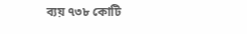ব্যয় ৭৩৮ কোটি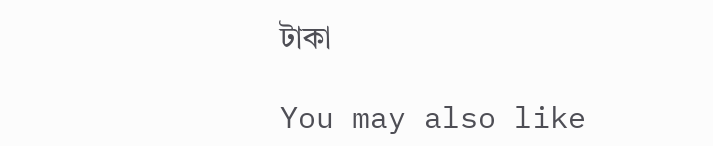টাকা

You may also like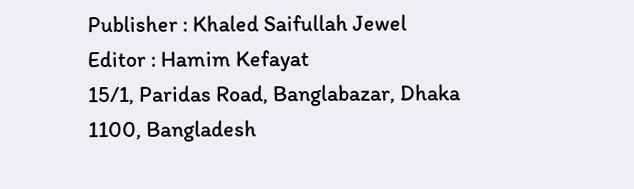Publisher : Khaled Saifullah Jewel
Editor : Hamim Kefayat
15/1, Paridas Road, Banglabazar, Dhaka 1100, Bangladesh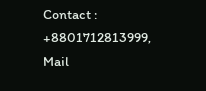Contact : +8801712813999,
Mail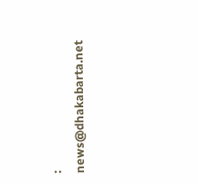: news@dhakabarta.net